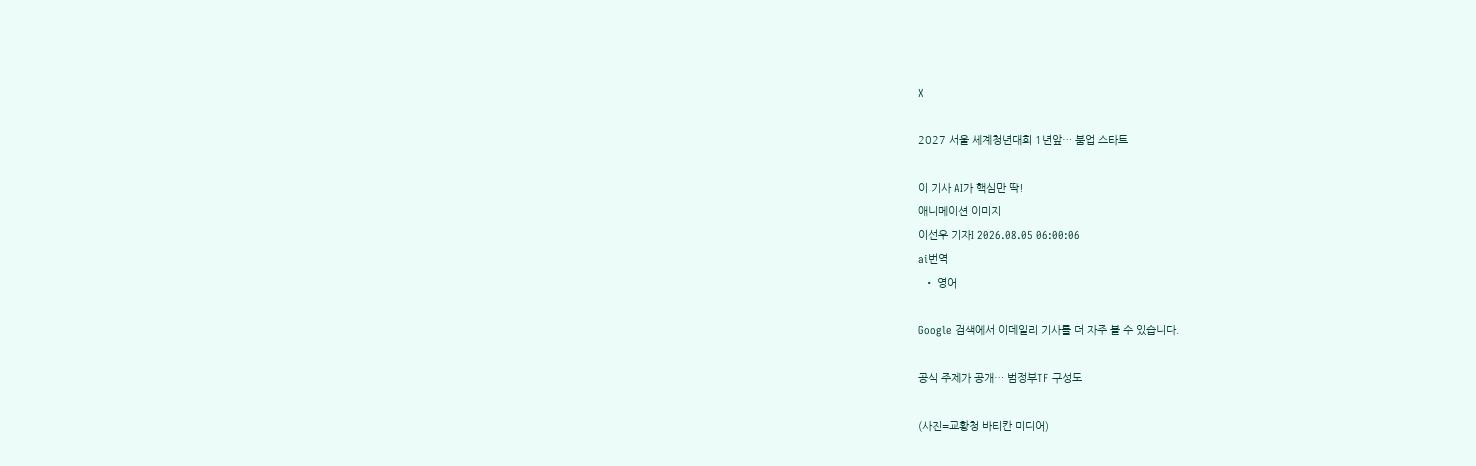X

2027 서울 세계청년대회 1년앞… 붐업 스타트

이 기사 AI가 핵심만 딱!
애니메이션 이미지
이선우 기자I 2026.08.05 06:00:06
ai번역
  • 영어

Google 검색에서 이데일리 기사를 더 자주 볼 수 있습니다.

공식 주제가 공개… 범정부TF 구성도

(사진=교황청 바티칸 미디어)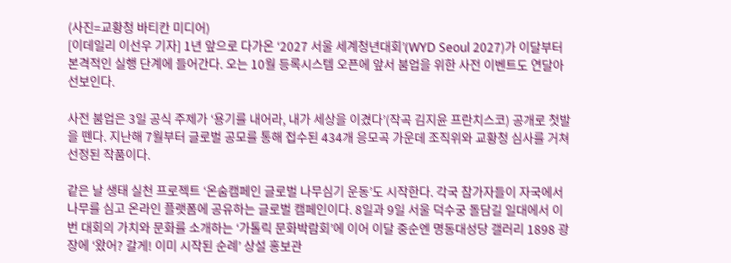(사진=교황청 바티칸 미디어)
[이데일리 이선우 기자] 1년 앞으로 다가온 ‘2027 서울 세계청년대회’(WYD Seoul 2027)가 이달부터 본격적인 실행 단계에 들어간다. 오는 10월 등록시스템 오픈에 앞서 붐업을 위한 사전 이벤트도 연달아 선보인다.

사전 붐업은 3일 공식 주제가 ‘용기를 내어라, 내가 세상을 이겼다’(작곡 김지윤 프란치스코) 공개로 첫발을 뗀다. 지난해 7월부터 글로벌 공모를 통해 접수된 434개 응모곡 가운데 조직위와 교황청 심사를 거쳐 선정된 작품이다.

같은 날 생태 실천 프로젝트 ‘온숨캠페인 글로벌 나무심기 운동’도 시작한다. 각국 참가자들이 자국에서 나무를 심고 온라인 플랫폼에 공유하는 글로벌 캠페인이다. 8일과 9일 서울 덕수궁 돌담길 일대에서 이번 대회의 가치와 문화를 소개하는 ‘가톨릭 문화박람회’에 이어 이달 중순엔 명동대성당 갤러리 1898 광장에 ‘왔어? 갈게! 이미 시작된 순례’ 상설 홍보관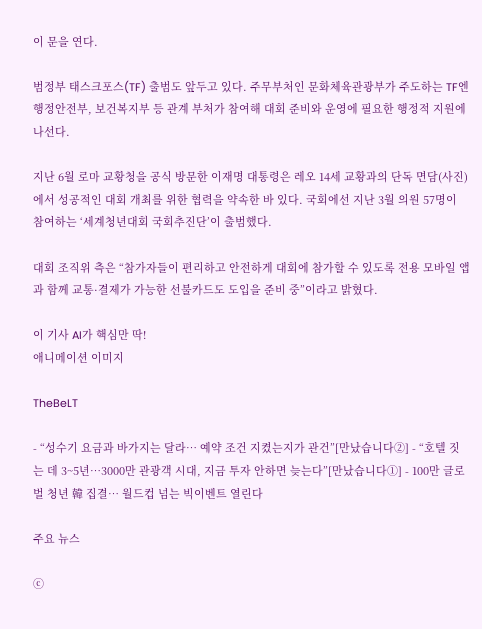이 문을 연다.

범정부 태스크포스(TF) 출범도 앞두고 있다. 주무부처인 문화체육관광부가 주도하는 TF엔 행정안전부, 보건복지부 등 관계 부처가 참여해 대회 준비와 운영에 필요한 행정적 지원에 나선다.

지난 6월 로마 교황청을 공식 방문한 이재명 대통령은 레오 14세 교황과의 단독 면담(사진)에서 성공적인 대회 개최를 위한 협력을 약속한 바 있다. 국회에선 지난 3월 의원 57명이 참여하는 ‘세계청년대회 국회추진단’이 출범했다.

대회 조직위 측은 “참가자들이 편리하고 안전하게 대회에 참가할 수 있도록 전용 모바일 앱과 함께 교통·결제가 가능한 선불카드도 도입을 준비 중”이라고 밝혔다.

이 기사 AI가 핵심만 딱!
애니메이션 이미지

TheBeLT

- “성수기 요금과 바가지는 달라… 예약 조건 지켰는지가 관건”[만났습니다②] - “호텔 짓는 데 3~5년…3000만 관광객 시대, 지금 투자 안하면 늦는다”[만났습니다①] - 100만 글로벌 청년 韓 집결… 월드컵 넘는 빅이벤트 열린다

주요 뉴스

ⓒ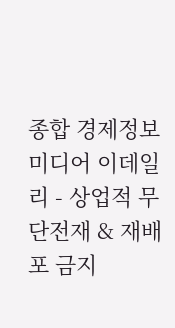종합 경제정보 미디어 이데일리 - 상업적 무단전재 & 재배포 금지